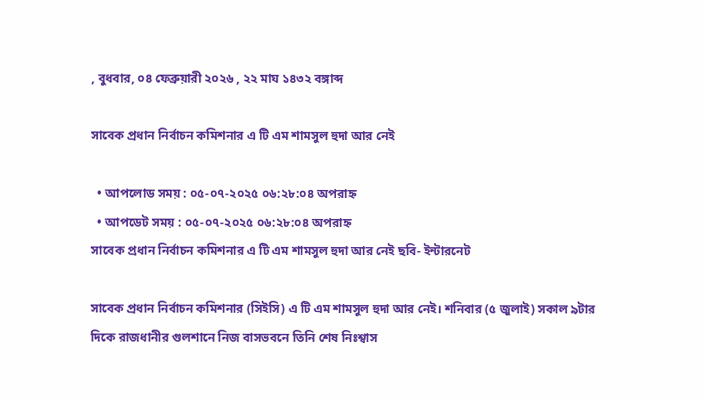, বুধবার, ০৪ ফেব্রুয়ারী ২০২৬ , ২২ মাঘ ১৪৩২ বঙ্গাব্দ

সাবেক প্রধান নির্বাচন কমিশনার এ টি এম শামসুল হুদা আর নেই

  • আপলোড সময় : ০৫-০৭-২০২৫ ০৬:২৮:০৪ অপরাহ্ন
  • আপডেট সময় : ০৫-০৭-২০২৫ ০৬:২৮:০৪ অপরাহ্ন
সাবেক প্রধান নির্বাচন কমিশনার এ টি এম শামসুল হুদা আর নেই ছবি- ইন্টারনেট

সাবেক প্রধান নির্বাচন কমিশনার (সিইসি) এ টি এম শামসুল হুদা আর নেই। শনিবার (৫ জুলাই) সকাল ৯টার দিকে রাজধানীর গুলশানে নিজ বাসভবনে তিনি শেষ নিঃশ্বাস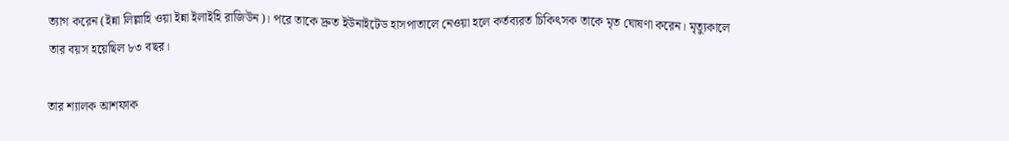ত্যাগ করেন (ইন্না লিল্লাহি ওয়া ইন্না ইলাইহি রাজিউন)। পরে তাকে দ্রুত ইউনাইটেড হাসপাতালে নেওয়া হলে কর্তব্যরত চিকিৎসক তাকে মৃত ঘোষণা করেন। মৃত্যুকালে তার বয়স হয়েছিল ৮৩ বছর।

তার শ্যালক আশফাক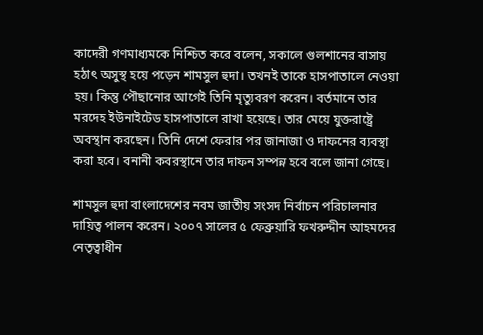কাদেরী গণমাধ্যমকে নিশ্চিত করে বলেন, সকালে গুলশানের বাসায় হঠাৎ অসুস্থ হয়ে পড়েন শামসুল হুদা। তখনই তাকে হাসপাতালে নেওয়া হয়। কিন্তু পৌছানোর আগেই তিনি মৃত্যুবরণ করেন। বর্তমানে তার মরদেহ ইউনাইটেড হাসপাতালে রাখা হয়েছে। তার মেয়ে যুক্তরাষ্ট্রে অবস্থান করছেন। তিনি দেশে ফেরার পর জানাজা ও দাফনের ব্যবস্থা করা হবে। বনানী কবরস্থানে তার দাফন সম্পন্ন হবে বলে জানা গেছে।

শামসুল হুদা বাংলাদেশের নবম জাতীয় সংসদ নির্বাচন পরিচালনার দায়িত্ব পালন করেন। ২০০৭ সালের ৫ ফেব্রুয়ারি ফখরুদ্দীন আহমদের নেতৃত্বাধীন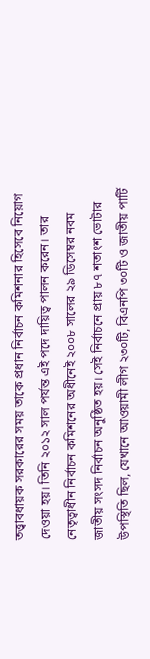তত্ত্বাবধায়ক সরকারের সময় তাকে প্রধান নির্বাচন কমিশনার হিসেবে নিয়োগ দেওয়া হয়। তিনি ২০১২ সাল পর্যন্ত এই পদে দায়িত্ব পালন করেন। তার নেতৃত্বাধীন নির্বাচন কমিশনের অধীনেই ২০০৮ সালের ২৯ ডিসেম্বর নবম জাতীয় সংসদ নির্বাচন অনুষ্ঠিত হয়। সেই নির্বাচনে প্রায় ৮৭ শতাংশ ভোটার উপস্থিতি ছিল, যেখানে আওয়ামী লীগ ২৩০টি, বিএনপি ৩০টি ও জাতীয় পার্টি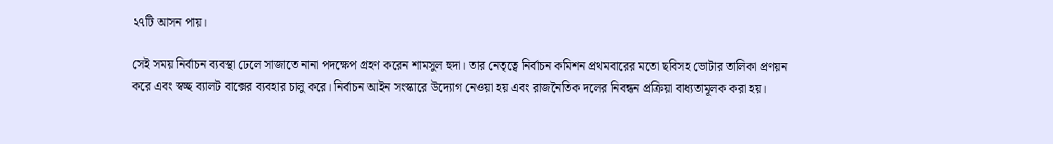২৭টি আসন পায়।

সেই সময় নির্বাচন ব্যবস্থা ঢেলে সাজাতে নানা পদক্ষেপ গ্রহণ করেন শামসুল হুদা। তার নেতৃত্বে নির্বাচন কমিশন প্রথমবারের মতো ছবিসহ ভোটার তালিকা প্রণয়ন করে এবং স্বচ্ছ ব্যালট বাক্সের ব্যবহার চালু করে। নির্বাচন আইন সংস্কারে উদ্যোগ নেওয়া হয় এবং রাজনৈতিক দলের নিবন্ধন প্রক্রিয়া বাধ্যতামূলক করা হয়।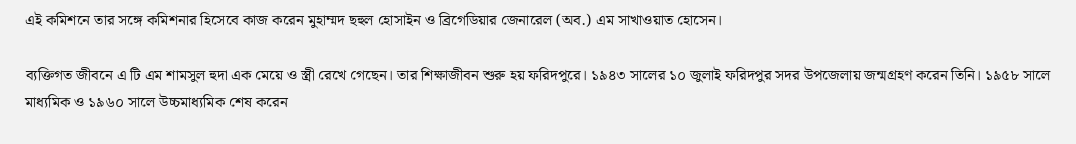এই কমিশনে তার সঙ্গে কমিশনার হিসেবে কাজ করেন মুহাম্মদ ছহুল হোসাইন ও ব্রিগেডিয়ার জেনারেল (অব.) এম সাখাওয়াত হোসেন।

ব্যক্তিগত জীবনে এ টি এম শামসুল হুদা এক মেয়ে ও স্ত্রী রেখে গেছেন। তার শিক্ষাজীবন শুরু হয় ফরিদপুরে। ১৯৪৩ সালের ১০ জুলাই ফরিদপুর সদর উপজেলায় জন্মগ্রহণ করেন তিনি। ১৯৫৮ সালে মাধ্যমিক ও ১৯৬০ সালে উচ্চমাধ্যমিক শেষ করেন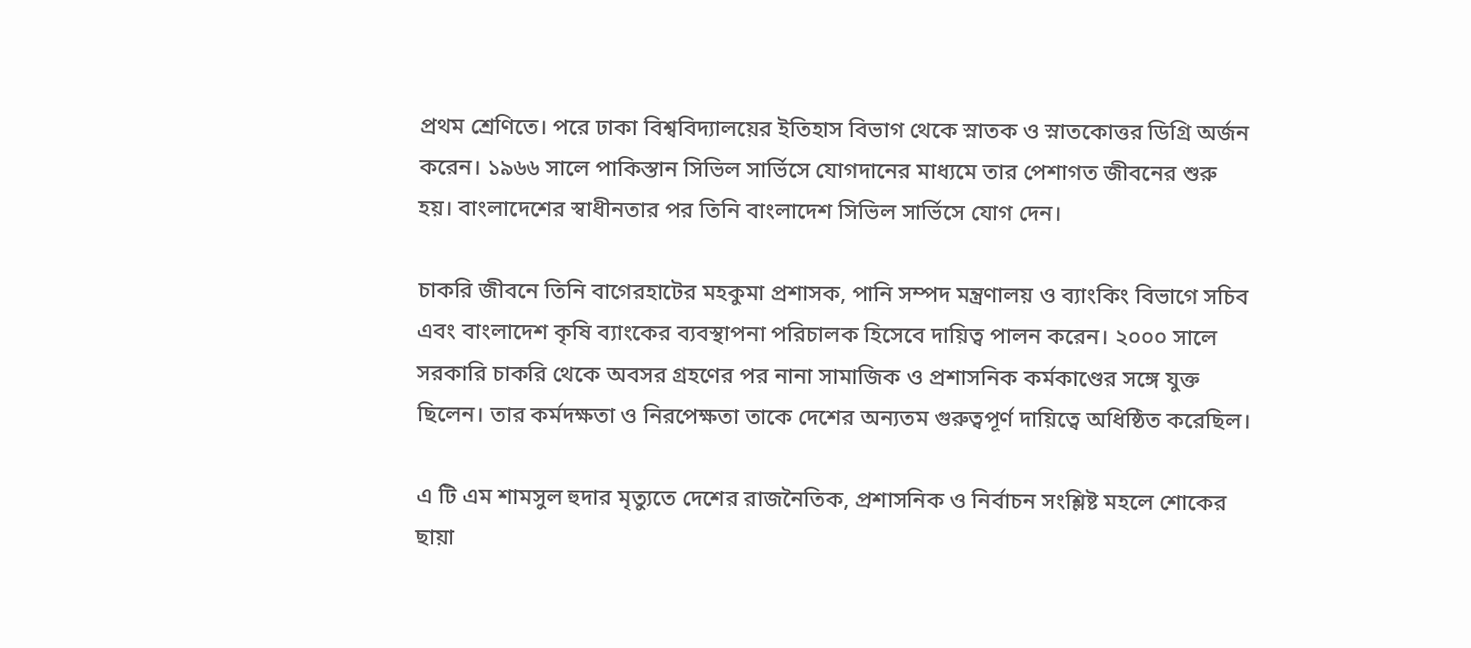প্রথম শ্রেণিতে। পরে ঢাকা বিশ্ববিদ্যালয়ের ইতিহাস বিভাগ থেকে স্নাতক ও স্নাতকোত্তর ডিগ্রি অর্জন করেন। ১৯৬৬ সালে পাকিস্তান সিভিল সার্ভিসে যোগদানের মাধ্যমে তার পেশাগত জীবনের শুরু হয়। বাংলাদেশের স্বাধীনতার পর তিনি বাংলাদেশ সিভিল সার্ভিসে যোগ দেন।

চাকরি জীবনে তিনি বাগেরহাটের মহকুমা প্রশাসক, পানি সম্পদ মন্ত্রণালয় ও ব্যাংকিং বিভাগে সচিব এবং বাংলাদেশ কৃষি ব্যাংকের ব্যবস্থাপনা পরিচালক হিসেবে দায়িত্ব পালন করেন। ২০০০ সালে সরকারি চাকরি থেকে অবসর গ্রহণের পর নানা সামাজিক ও প্রশাসনিক কর্মকাণ্ডের সঙ্গে যুক্ত ছিলেন। তার কর্মদক্ষতা ও নিরপেক্ষতা তাকে দেশের অন্যতম গুরুত্বপূর্ণ দায়িত্বে অধিষ্ঠিত করেছিল।

এ টি এম শামসুল হুদার মৃত্যুতে দেশের রাজনৈতিক, প্রশাসনিক ও নির্বাচন সংশ্লিষ্ট মহলে শোকের ছায়া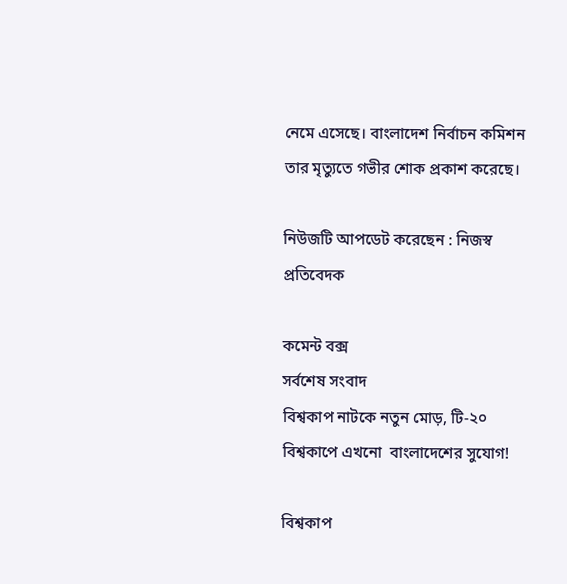নেমে এসেছে। বাংলাদেশ নির্বাচন কমিশন তার মৃত্যুতে গভীর শোক প্রকাশ করেছে।

নিউজটি আপডেট করেছেন : নিজস্ব প্রতিবেদক

কমেন্ট বক্স
সর্বশেষ সংবাদ
বিশ্বকাপ নাটকে নতুন মোড়, টি-২০ বিশ্বকাপে এখনো  বাংলাদেশের সুযোগ!

বিশ্বকাপ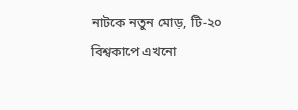নাটকে নতুন মোড়, টি-২০ বিশ্বকাপে এখনো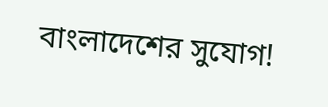বাংলাদেশের সুযোগ!